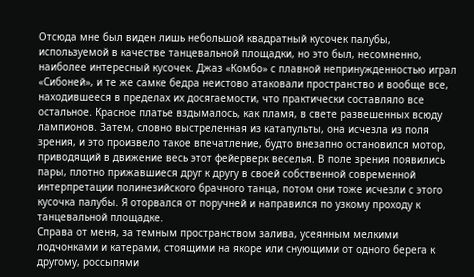Отсюда мне был виден лишь небольшой квадратный кусочек палубы, используемой в качестве танцевальной площадки, но это был, несомненно, наиболее интересный кусочек. Джаз «Комбо» с плавной непринужденностью играл «Сибоней», и те же самке бедра неистово атаковали пространство и вообще все, находившееся в пределах их досягаемости, что практически составляло все остальное. Красное платье вздымалось, как пламя, в свете развешенных всюду лампионов. Затем, словно выстреленная из катапульты, она исчезла из поля зрения, и это произвело такое впечатление, будто внезапно остановился мотор, приводящий в движение весь этот фейерверк веселья. В поле зрения появились пары, плотно прижавшиеся друг к другу в своей собственной современной интерпретации полинезийского брачного танца, потом они тоже исчезли с этого кусочка палубы. Я оторвался от поручней и направился по узкому проходу к танцевальной площадке.
Справа от меня, за темным пространством залива, усеянным мелкими лодчонками и катерами, стоящими на якоре или снующими от одного берега к другому, россыпями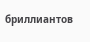бриллиантов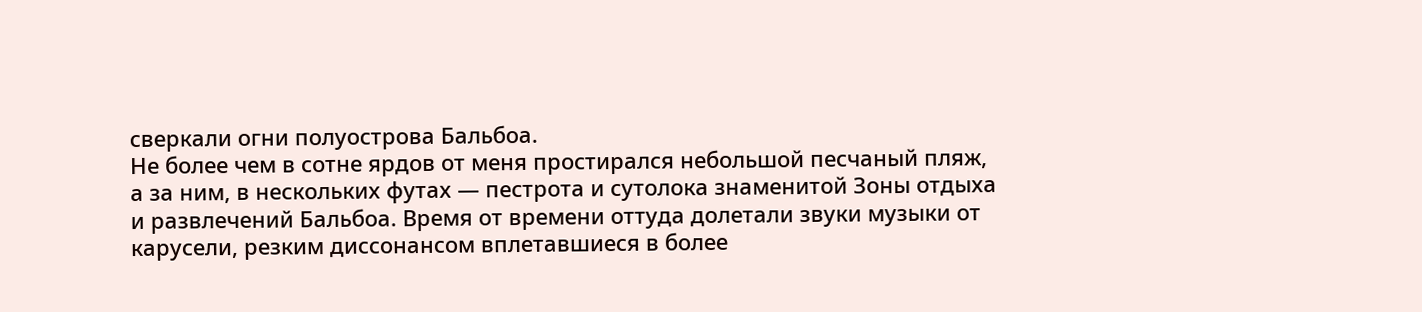сверкали огни полуострова Бальбоа.
Не более чем в сотне ярдов от меня простирался небольшой песчаный пляж, а за ним, в нескольких футах — пестрота и сутолока знаменитой Зоны отдыха и развлечений Бальбоа. Время от времени оттуда долетали звуки музыки от карусели, резким диссонансом вплетавшиеся в более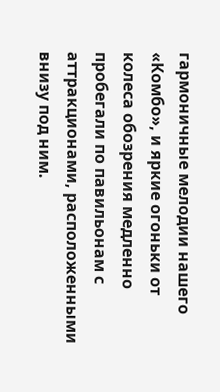гармоничные мелодии нашего «Комбо», и яркие огоньки от колеса обозрения медленно пробегали по павильонам с аттракционами, расположенными внизу под ним.